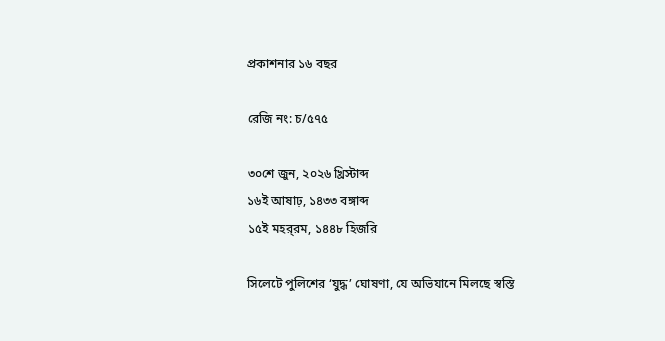প্রকাশনার ১৬ বছর

রেজি নং: চ/৫৭৫

৩০শে জুন, ২০২৬ খ্রিস্টাব্দ
১৬ই আষাঢ়, ১৪৩৩ বঙ্গাব্দ
১৫ই মহর্‌রম, ১৪৪৮ হিজরি

সিলেটে পুলিশের ‘যুদ্ধ’ ঘোষণা, যে অভিযানে মিলছে স্বস্তি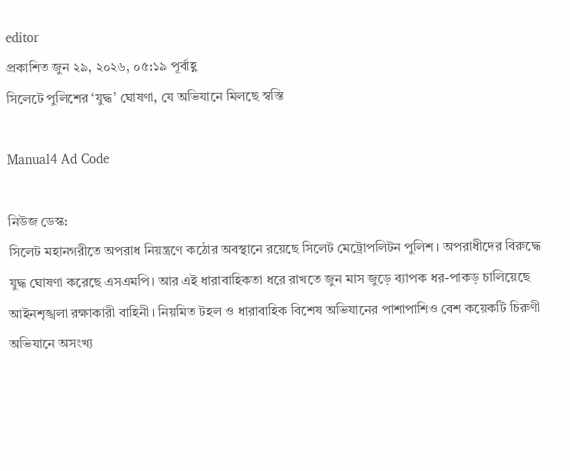editor
প্রকাশিত জুন ২৯, ২০২৬, ০৫:১৯ পূর্বাহ্ণ
সিলেটে পুলিশের ‘যুদ্ধ’ ঘোষণা, যে অভিযানে মিলছে স্বস্তি

Manual4 Ad Code

নিউজ ডেস্ক:
সিলেট মহানগরীতে অপরাধ নিয়ন্ত্রণে কঠোর অবস্থানে রয়েছে সিলেট মেট্রোপলিটন পুলিশ। অপরাধীদের বিরুদ্ধে যুদ্ধ ঘোষণা করেছে এসএমপি। আর এই ধারাবাহিকতা ধরে রাখতে জুন মাস জুড়ে ব্যাপক ধর-পাকড় চালিয়েছে আইনশৃঙ্খলা রক্ষাকারী বাহিনী। নিয়মিত টহল ও ধারাবাহিক বিশেষ অভিযানের পাশাপাশিও বেশ কয়েকটি চিরুণী অভিযানে অসংখ্য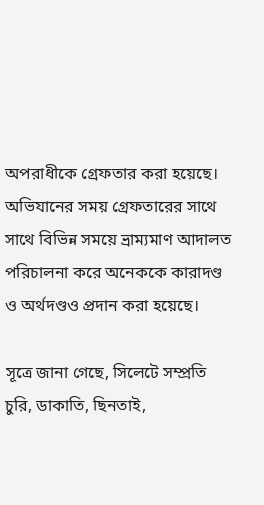অপরাধীকে গ্রেফতার করা হয়েছে। অভিযানের সময় গ্রেফতারের সাথে সাথে বিভিন্ন সময়ে ভ্রাম্যমাণ আদালত পরিচালনা করে অনেককে কারাদণ্ড ও অর্থদণ্ডও প্রদান করা হয়েছে।

সূত্রে জানা গেছে, সিলেটে সম্প্রতি চুরি, ডাকাতি, ছিনতাই,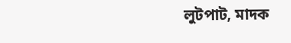লুটপাট, মাদক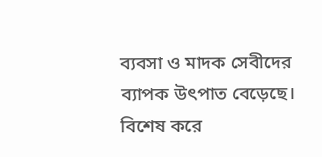ব্যবসা ও মাদক সেবীদের ব্যাপক উৎপাত বেড়েছে। বিশেষ করে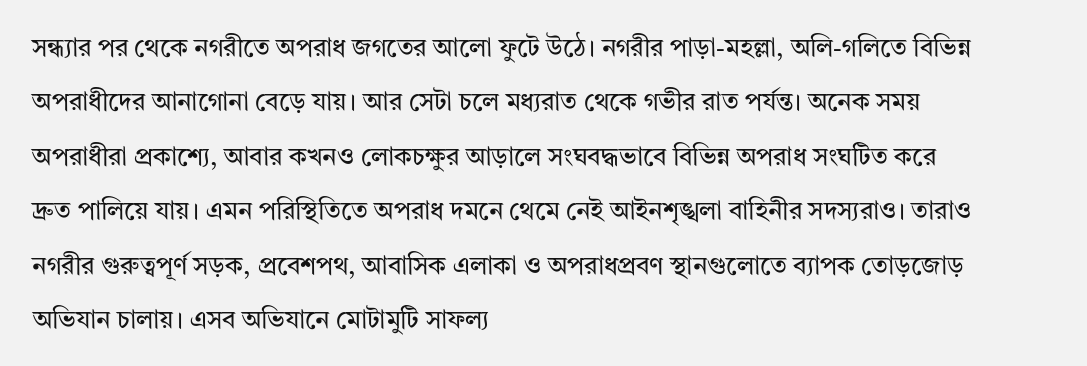সন্ধ্যার পর থেকে নগরীতে অপরাধ জগতের আলো ফুটে উঠে। নগরীর পাড়া-মহল্লা, অলি-গলিতে বিভিন্ন অপরাধীদের আনাগোনা বেড়ে যায়। আর সেটা চলে মধ্যরাত থেকে গভীর রাত পর্যন্ত। অনেক সময় অপরাধীরা প্রকাশ্যে, আবার কখনও লোকচক্ষুর আড়ালে সংঘবদ্ধভাবে বিভিন্ন অপরাধ সংঘটিত করে দ্রুত পালিয়ে যায়। এমন পরিস্থিতিতে অপরাধ দমনে থেমে নেই আইনশৃঙ্খলা বাহিনীর সদস্যরাও। তারাও নগরীর গুরুত্বপূর্ণ সড়ক, প্রবেশপথ, আবাসিক এলাকা ও অপরাধপ্রবণ স্থানগুলোতে ব্যাপক তোড়জোড় অভিযান চালায়। এসব অভিযানে মোটামুটি সাফল্য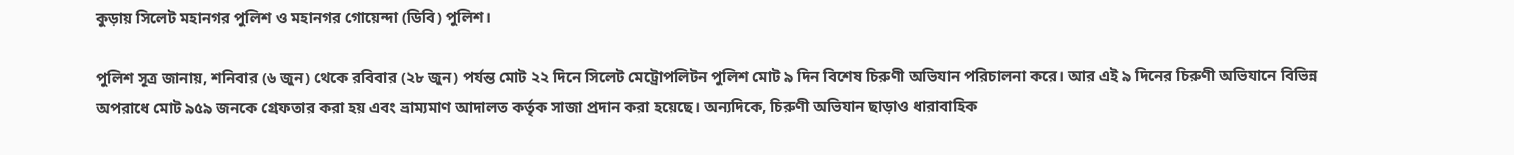কুড়ায় সিলেট মহানগর পুলিশ ও মহানগর গোয়েন্দা (ডিবি) পুলিশ।

পুলিশ সূত্র জানায়, শনিবার (৬ জুন) থেকে রবিবার (২৮ জুন) পর্যন্ত মোট ২২ দিনে সিলেট মেট্রোপলিটন পুলিশ মোট ৯ দিন বিশেষ চিরুণী অভিযান পরিচালনা করে। আর এই ৯ দিনের চিরুণী অভিযানে বিভিন্ন অপরাধে মোট ৯৫৯ জনকে গ্রেফতার করা হয় এবং ভ্রাম্যমাণ আদালত কর্তৃক সাজা প্রদান করা হয়েছে। অন্যদিকে, চিরুণী অভিযান ছাড়াও ধারাবাহিক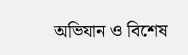অভিযান ও বিশেষ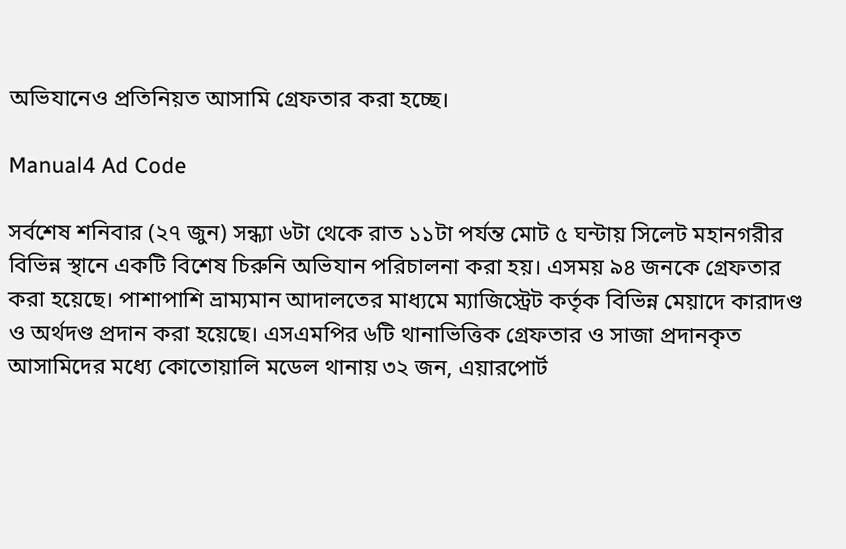অভিযানেও প্রতিনিয়ত আসামি গ্রেফতার করা হচ্ছে।

Manual4 Ad Code

সর্বশেষ শনিবার (২৭ জুন) সন্ধ্যা ৬টা থেকে রাত ১১টা পর্যন্ত মোট ৫ ঘন্টায় সিলেট মহানগরীর বিভিন্ন স্থানে একটি বিশেষ চিরুনি অভিযান পরিচালনা করা হয়। এসময় ৯৪ জনকে গ্রেফতার করা হয়েছে। পাশাপাশি ভ্রাম্যমান আদালতের মাধ্যমে ম্যাজিস্ট্রেট কর্তৃক বিভিন্ন মেয়াদে কারাদণ্ড ও অর্থদণ্ড প্রদান করা হয়েছে। এসএমপির ৬টি থানাভিত্তিক গ্রেফতার ও সাজা প্রদানকৃত আসামিদের মধ্যে কোতোয়ালি মডেল থানায় ৩২ জন, এয়ারপোর্ট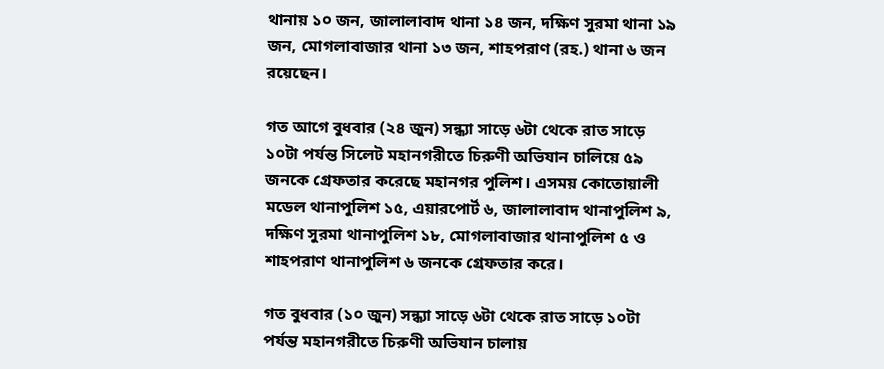থানায় ১০ জন, জালালাবাদ থানা ১৪ জন, দক্ষিণ সুরমা থানা ১৯ জন, মোগলাবাজার থানা ১৩ জন, শাহপরাণ (রহ.) থানা ৬ জন রয়েছেন।

গত আগে বুধবার (২৪ জুন) সন্ধ্যা সাড়ে ৬টা থেকে রাত সাড়ে ১০টা পর্যন্ত সিলেট মহানগরীতে চিরুণী অভিযান চালিয়ে ৫৯ জনকে গ্রেফতার করেছে মহানগর পুলিশ। এসময় কোতোয়ালী মডেল থানাপুলিশ ১৫, এয়ারপোর্ট ৬, জালালাবাদ থানাপুলিশ ৯, দক্ষিণ সুরমা থানাপুলিশ ১৮, মোগলাবাজার থানাপুলিশ ৫ ও শাহপরাণ থানাপুলিশ ৬ জনকে গ্রেফতার করে।

গত বুধবার (১০ জুন) সন্ধ্যা সাড়ে ৬টা থেকে রাত সাড়ে ১০টা পর্যন্ত মহানগরীতে চিরুণী অভিযান চালায়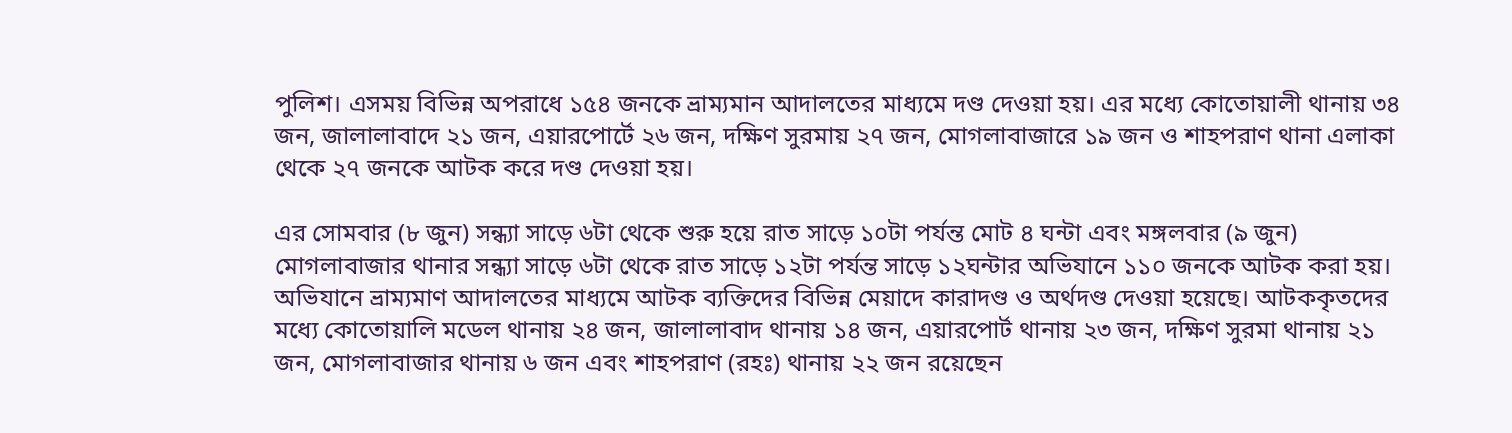পুলিশ। এসময় বিভিন্ন অপরাধে ১৫৪ জনকে ভ্রাম্যমান আদালতের মাধ্যমে দণ্ড দেওয়া হয়। এর মধ্যে কোতোয়ালী থানায় ৩৪ জন, জালালাবাদে ২১ জন, এয়ারপোর্টে ২৬ জন, দক্ষিণ সুরমায় ২৭ জন, মোগলাবাজারে ১৯ জন ও শাহপরাণ থানা এলাকা থেকে ২৭ জনকে আটক করে দণ্ড দেওয়া হয়।

এর সোমবার (৮ জুন) সন্ধ্যা সাড়ে ৬টা থেকে শুরু হয়ে রাত সাড়ে ১০টা পর্যন্ত মোট ৪ ঘন্টা এবং মঙ্গলবার (৯ জুন) মোগলাবাজার থানার সন্ধ্যা সাড়ে ৬টা থেকে রাত সাড়ে ১২টা পর্যন্ত সাড়ে ১২ঘন্টার অভিযানে ১১০ জনকে আটক করা হয়। অভিযানে ভ্রাম্যমাণ আদালতের মাধ্যমে আটক ব্যক্তিদের বিভিন্ন মেয়াদে কারাদণ্ড ও অর্থদণ্ড দেওয়া হয়েছে। আটককৃতদের মধ্যে কোতোয়ালি মডেল থানায় ২৪ জন, জালালাবাদ থানায় ১৪ জন, এয়ারপোর্ট থানায় ২৩ জন, দক্ষিণ সুরমা থানায় ২১ জন, মোগলাবাজার থানায় ৬ জন এবং শাহপরাণ (রহঃ) থানায় ২২ জন রয়েছেন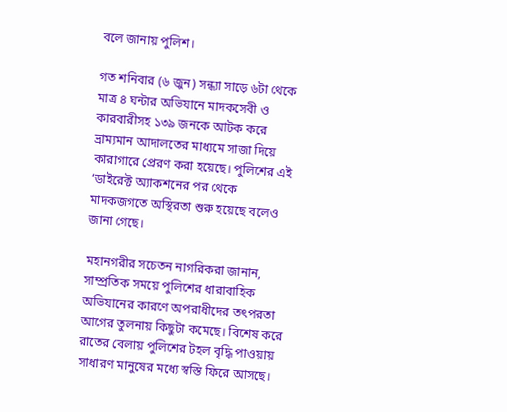বলে জানায় পুলিশ।

গত শনিবার (৬ জুন) সন্ধ্যা সাড়ে ৬টা থেকে মাত্র ৪ ঘন্টার অভিযানে মাদকসেবী ও কারবারীসহ ১৩৯ জনকে আটক করে ভ্রাম্যমান আদালতের মাধ্যমে সাজা দিয়ে কারাগারে প্রেরণ করা হয়েছে। পুলিশের এই ‘ডাইরেক্ট অ্যাকশনের পর থেকে মাদকজগতে অস্থিরতা শুরু হয়েছে বলেও জানা গেছে।

মহানগরীর সচেতন নাগরিকরা জানান, সাম্প্রতিক সময়ে পুলিশের ধারাবাহিক অভিযানের কারণে অপরাধীদের তৎপরতা আগের তুলনায় কিছুটা কমেছে। বিশেষ করে রাতের বেলায় পুলিশের টহল বৃদ্ধি পাওয়ায় সাধারণ মানুষের মধ্যে স্বস্তি ফিরে আসছে।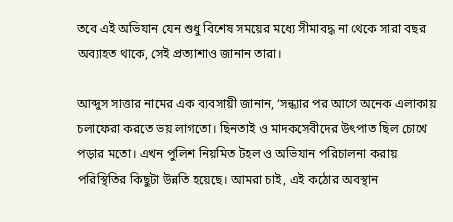তবে এই অভিযান যেন শুধু বিশেষ সময়ের মধ্যে সীমাবদ্ধ না থেকে সারা বছর অব্যাহত থাকে, সেই প্রত্যাশাও জানান তারা।

আব্দুস সাত্তার নামের এক ব্যবসায়ী জানান, ‘সন্ধ্যার পর আগে অনেক এলাকায় চলাফেরা করতে ভয় লাগতো। ছিনতাই ও মাদকসেবীদের উৎপাত ছিল চোখে পড়ার মতো। এখন পুলিশ নিয়মিত টহল ও অভিযান পরিচালনা করায় পরিস্থিতির কিছুটা উন্নতি হয়েছে। আমরা চাই, এই কঠোর অবস্থান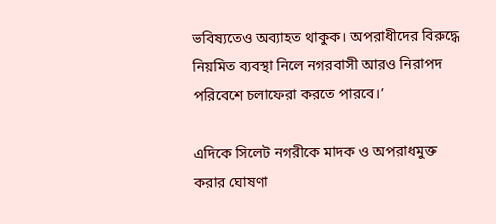ভবিষ্যতেও অব্যাহত থাকুক। অপরাধীদের বিরুদ্ধে নিয়মিত ব্যবস্থা নিলে নগরবাসী আরও নিরাপদ পরিবেশে চলাফেরা করতে পারবে।’

এদিকে সিলেট নগরীকে মাদক ও অপরাধমুক্ত করার ঘোষণা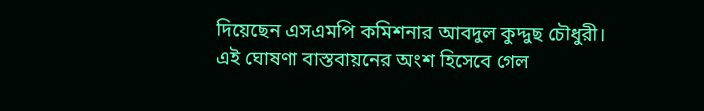দিয়েছেন এসএমপি কমিশনার আবদুল কুদ্দুছ চৌধুরী। এই ঘোষণা বাস্তবায়নের অংশ হিসেবে গেল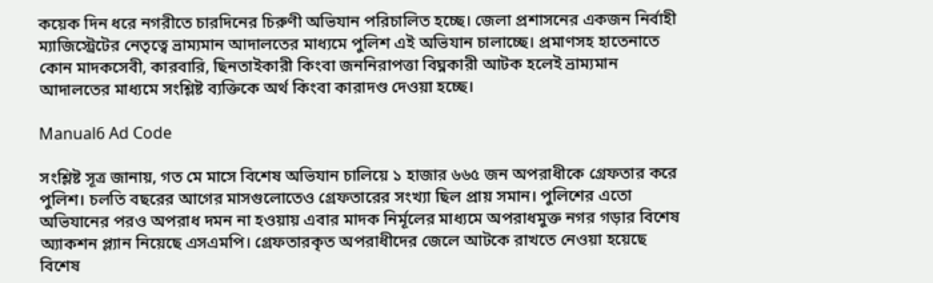কয়েক দিন ধরে নগরীতে চারদিনের চিরুণী অভিযান পরিচালিত হচ্ছে। জেলা প্রশাসনের একজন নির্বাহী ম্যাজিস্ট্রেটের নেতৃত্বে ভ্রাম্যমান আদালতের মাধ্যমে পুলিশ এই অভিযান চালাচ্ছে। প্রমাণসহ হাতেনাতে কোন মাদকসেবী, কারবারি, ছিনতাইকারী কিংবা জননিরাপত্তা বিঘ্নকারী আটক হলেই ভ্রাম্যমান আদালতের মাধ্যমে সংশ্লিষ্ট ব্যক্তিকে অর্থ কিংবা কারাদণ্ড দেওয়া হচ্ছে।

Manual6 Ad Code

সংশ্লিষ্ট সূত্র জানায়, গত মে মাসে বিশেষ অভিযান চালিয়ে ১ হাজার ৬৬৫ জন অপরাধীকে গ্রেফতার করে পুলিশ। চলতি বছরের আগের মাসগুলোতেও গ্রেফতারের সংখ্যা ছিল প্রায় সমান। পুলিশের এতো অভিযানের পরও অপরাধ দমন না হওয়ায় এবার মাদক নির্মূলের মাধ্যমে অপরাধমুক্ত নগর গড়ার বিশেষ অ্যাকশন প্ল্যান নিয়েছে এসএমপি। গ্রেফতারকৃত অপরাধীদের জেলে আটকে রাখতে নেওয়া হয়েছে বিশেষ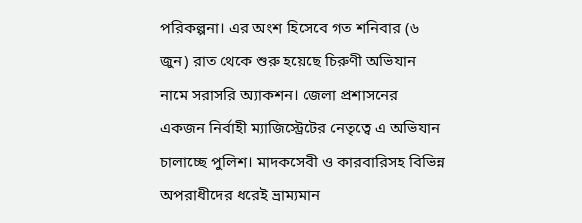পরিকল্পনা। এর অংশ হিসেবে গত শনিবার (৬ জুন) রাত থেকে শুরু হয়েছে চিরুণী অভিযান নামে সরাসরি অ্যাকশন। জেলা প্রশাসনের একজন নির্বাহী ম্যাজিস্ট্রেটের নেতৃত্বে এ অভিযান চালাচ্ছে পুলিশ। মাদকসেবী ও কারবারিসহ বিভিন্ন অপরাধীদের ধরেই ভ্রাম্যমান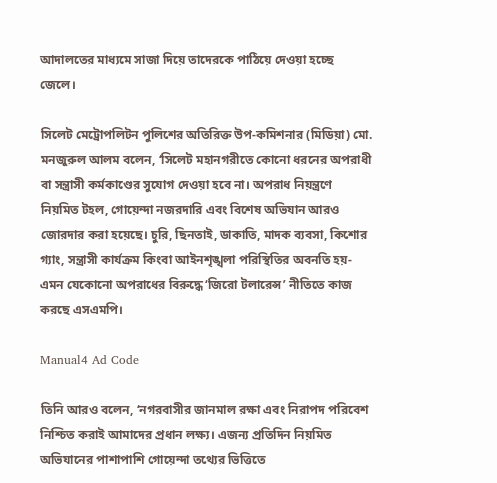আদালতের মাধ্যমে সাজা দিয়ে তাদেরকে পাঠিয়ে দেওয়া হচ্ছে জেলে।

সিলেট মেট্রোপলিটন পুলিশের অতিরিক্ত উপ-কমিশনার (মিডিয়া) মো. মনজুরুল আলম বলেন, ‘সিলেট মহানগরীতে কোনো ধরনের অপরাধী বা সন্ত্রাসী কর্মকাণ্ডের সুযোগ দেওয়া হবে না। অপরাধ নিয়ন্ত্রণে নিয়মিত টহল, গোয়েন্দা নজরদারি এবং বিশেষ অভিযান আরও জোরদার করা হয়েছে। চুরি, ছিনতাই, ডাকাতি, মাদক ব্যবসা, কিশোর গ্যাং, সন্ত্রাসী কার্যক্রম কিংবা আইনশৃঙ্খলা পরিস্থিতির অবনতি হয়-এমন যেকোনো অপরাধের বিরুদ্ধে ‘জিরো টলারেন্স’ নীতিতে কাজ করছে এসএমপি।

Manual4 Ad Code

তিনি আরও বলেন, ‘নগরবাসীর জানমাল রক্ষা এবং নিরাপদ পরিবেশ নিশ্চিত করাই আমাদের প্রধান লক্ষ্য। এজন্য প্রতিদিন নিয়মিত অভিযানের পাশাপাশি গোয়েন্দা তথ্যের ভিত্তিতে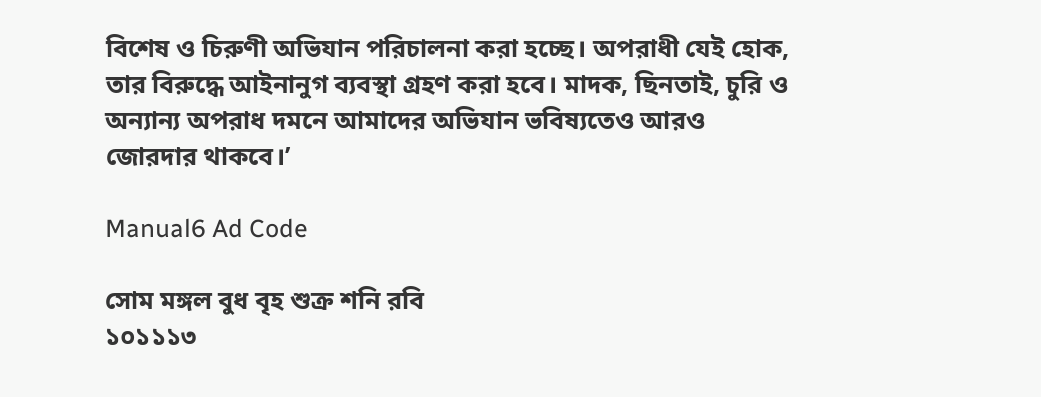বিশেষ ও চিরুণী অভিযান পরিচালনা করা হচ্ছে। অপরাধী যেই হোক, তার বিরুদ্ধে আইনানুগ ব্যবস্থা গ্রহণ করা হবে। মাদক, ছিনতাই, চুরি ও অন্যান্য অপরাধ দমনে আমাদের অভিযান ভবিষ্যতেও আরও জোরদার থাকবে।’

Manual6 Ad Code

সোম মঙ্গল বুধ বৃহ শুক্র শনি রবি
১০১১১৩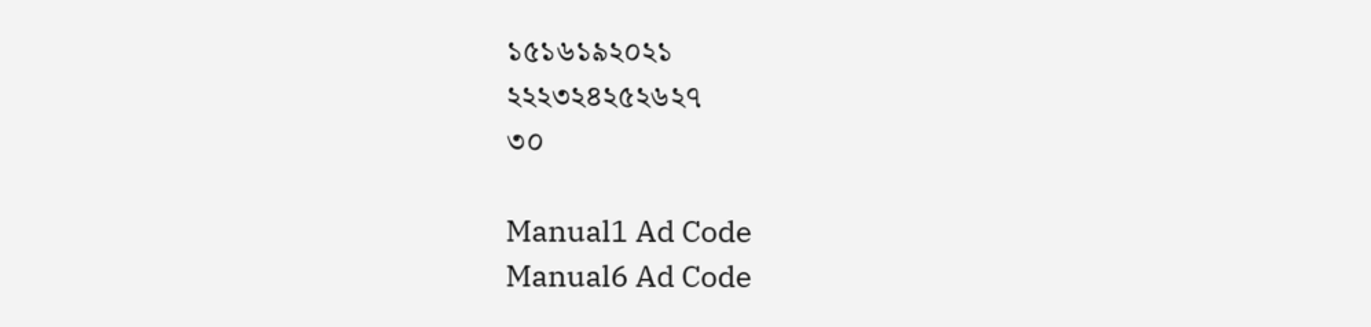১৫১৬১৯২০২১
২২২৩২৪২৫২৬২৭
৩০

Manual1 Ad Code
Manual6 Ad Code